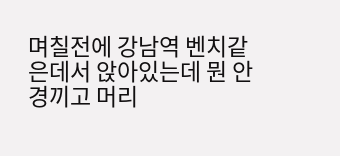며칠전에 강남역 벤치같은데서 앉아있는데 뭔 안경끼고 머리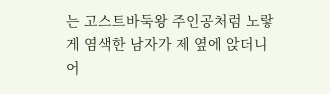는 고스트바둑왕 주인공처럼 노랗게 염색한 남자가 제 옆에 앉더니 어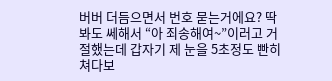버버 더듬으면서 번호 묻는거에요? 딱봐도 쎄해서 “아 죄송해여~”이러고 거절했는데 갑자기 제 눈을 5초정도 빤히 쳐다보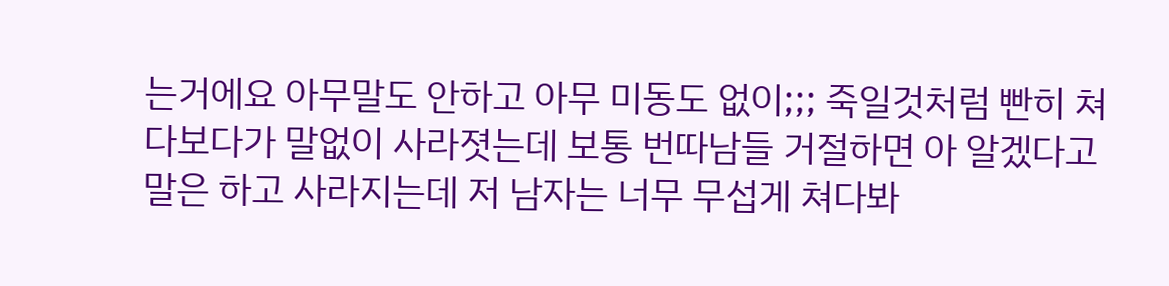는거에요 아무말도 안하고 아무 미동도 없이;;; 죽일것처럼 빤히 쳐다보다가 말없이 사라졋는데 보통 번따남들 거절하면 아 알겠다고 말은 하고 사라지는데 저 남자는 너무 무섭게 쳐다봐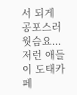서 되게 공포스러웟슴요...저런 애들이 도태카페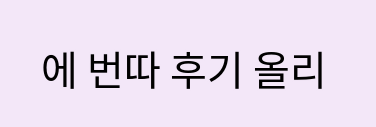에 번따 후기 올리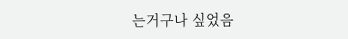는거구나 싶었음